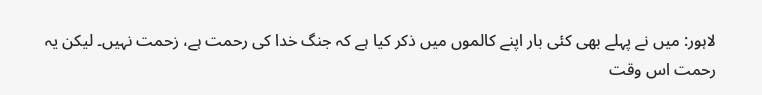لاہور: میں نے پہلے بھی کئی بار اپنے کالموں میں ذکر کیا ہے کہ جنگ خدا کی رحمت ہے، زحمت نہیں۔ لیکن یہ رحمت اس وقت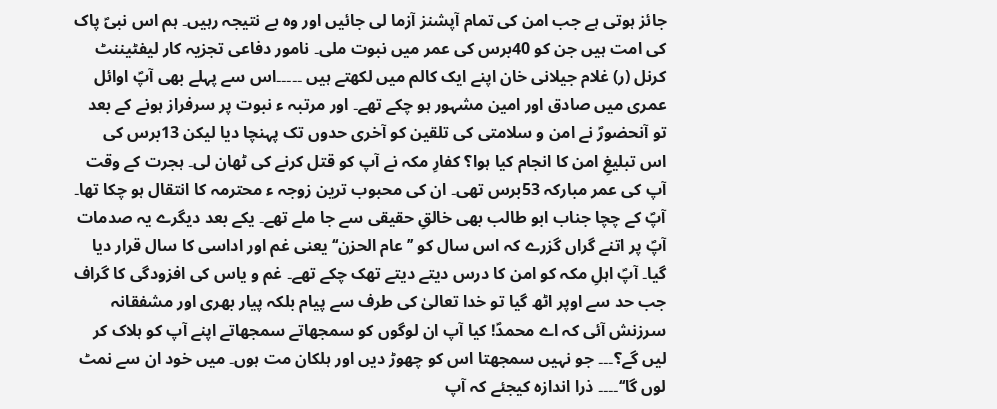جائز ہوتی ہے جب امن کی تمام آپشنز آزما لی جائیں اور وہ بے نتیجہ رہیں۔ ہم اس نبیؐ پاک کی امت ہیں جن کو 40برس کی عمر میں نبوت ملی۔ نامور دفاعی تجزیہ کار لیفٹیننٹ کرنل (ر) غلام جیلانی خان اپنے ایک کالم میں لکھتے ہیں ۔۔۔۔۔اس سے پہلے بھی آپؐ اوائل عمری میں صادق اور امین مشہور ہو چکے تھے۔ اور مرتبہ ء نبوت پر سرفراز ہونے کے بعد تو آنحضورؐ نے امن و سلامتی کی تلقین کو آخری حدوں تک پہنچا دیا لیکن 13برس کی اس تبلیغِ امن کا انجام کیا ہوا؟ کفارِ مکہ نے آپ کو قتل کرنے کی ٹھان لی۔ ہجرت کے وقت آپ کی عمر مبارکہ 53برس تھی۔ ان کی محبوب ترین زوجہ ء محترمہ کا انتقال ہو چکا تھا۔ آپؐ کے چچا جناب ابو طالب بھی خالقِ حقیقی سے جا ملے تھے۔ یکے بعد دیگرے یہ صدمات آپؐ پر اتنے گراں گزرے کہ اس سال کو ’’عام الحزن‘‘ یعنی غم اور اداسی کا سال قرار دیا گیا۔ آپؐ اہلِ مکہ کو امن کا درس دیتے دیتے تھک چکے تھے۔ غم و یاس کی افزودگی کا گراف جب حد سے اوپر اٹھ گیا تو خدا تعالیٰ کی طرف سے پیام بلکہ پیار بھری اور مشفقانہ سرزنش آئی کہ اے محمدؐ! کیا آپ ان لوگوں کو سمجھاتے سمجھاتے اپنے آپ کو ہلاک کر لیں گے؟۔۔۔ جو نہیں سمجھتا اس کو چھوڑ دیں اور ہلکان مت ہوں۔ میں خود ان سے نمٹ لوں گا‘‘۔۔۔۔ ذرا اندازہ کیجئے کہ آپ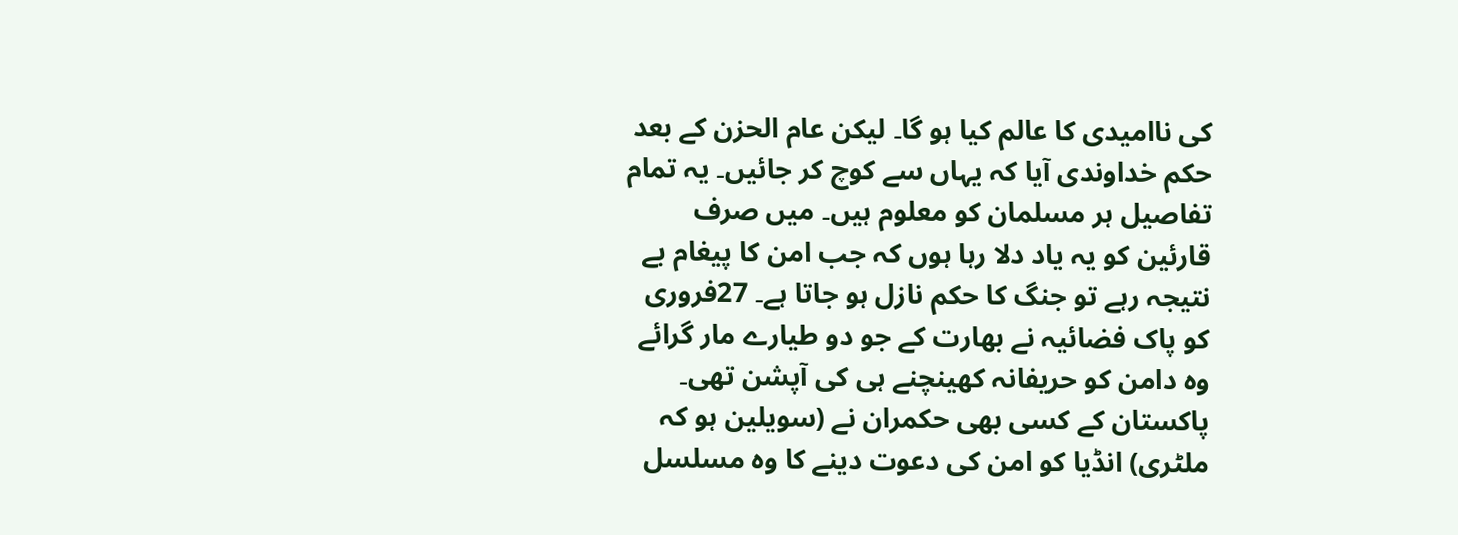کی ناامیدی کا عالم کیا ہو گا۔ لیکن عام الحزن کے بعد حکم خداوندی آیا کہ یہاں سے کوچ کر جائیں۔ یہ تمام تفاصیل ہر مسلمان کو معلوم ہیں۔ میں صرف قارئین کو یہ یاد دلا رہا ہوں کہ جب امن کا پیغام بے نتیجہ رہے تو جنگ کا حکم نازل ہو جاتا ہے۔ 27فروری کو پاک فضائیہ نے بھارت کے جو دو طیارے مار گرائے وہ دامن کو حریفانہ کھینچنے ہی کی آپشن تھی۔ پاکستان کے کسی بھی حکمران نے (سویلین ہو کہ ملٹری) انڈیا کو امن کی دعوت دینے کا وہ مسلسل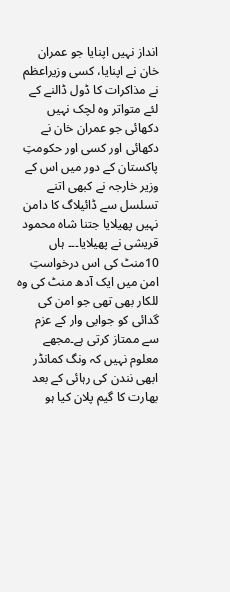انداز نہیں اپنایا جو عمران خان نے اپنایا، کسی وزیراعظم نے مذاکرات کا ڈول ڈالنے کے لئے متواتر وہ لچک نہیں دکھائی جو عمران خان نے دکھائی اور کسی اور حکومتِ پاکستان کے دور میں اس کے وزیر خارجہ نے کبھی اتنے تسلسل سے ڈائیلاگ کا دامن نہیں پھیلایا جتنا شاہ محمود قریشی نے پھیلایا۔۔۔ ہاں 10منٹ کی اس درخواستِ امن میں ایک آدھ منٹ کی وہ للکار بھی تھی جو امن کی گدائی کو جوابی وار کے عزم سے ممتاز کرتی ہے۔مجھے معلوم نہیں کہ ونگ کمانڈر ابھی نندن کی رہائی کے بعد بھارت کا گیم پلان کیا ہو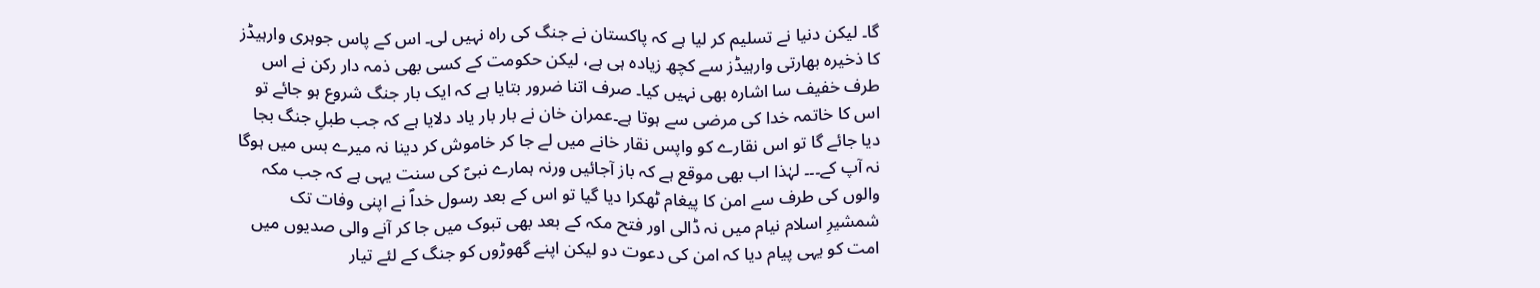گا۔ لیکن دنیا نے تسلیم کر لیا ہے کہ پاکستان نے جنگ کی راہ نہیں لی۔ اس کے پاس جوہری وارہیڈز کا ذخیرہ بھارتی وارہیڈز سے کچھ زیادہ ہی ہے، لیکن حکومت کے کسی بھی ذمہ دار رکن نے اس طرف خفیف سا اشارہ بھی نہیں کیا۔ صرف اتنا ضرور بتایا ہے کہ ایک بار جنگ شروع ہو جائے تو اس کا خاتمہ خدا کی مرضی سے ہوتا ہے۔عمران خان نے بار بار یاد دلایا ہے کہ جب طبلِ جنگ بجا دیا جائے گا تو اس نقارے کو واپس نقار خانے میں لے جا کر خاموش کر دینا نہ میرے بس میں ہوگا نہ آپ کے۔۔۔ لہٰذا اب بھی موقع ہے کہ باز آجائیں ورنہ ہمارے نبیؐ کی سنت یہی ہے کہ جب مکہ والوں کی طرف سے امن کا پیغام ٹھکرا دیا گیا تو اس کے بعد رسول خداؐ نے اپنی وفات تک شمشیرِ اسلام نیام میں نہ ڈالی اور فتح مکہ کے بعد بھی تبوک میں جا کر آنے والی صدیوں میں امت کو یہی پیام دیا کہ امن کی دعوت دو لیکن اپنے گھوڑوں کو جنگ کے لئے تیار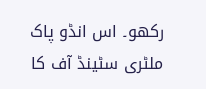رکھو۔ اس انڈو پاک ملٹری سٹینڈ آف کا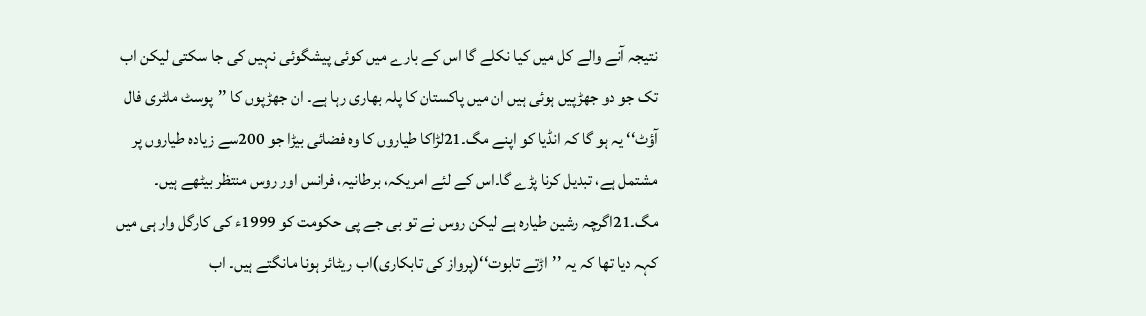نتیجہ آنے والے کل میں کیا نکلے گا اس کے بارے میں کوئی پیشگوئی نہیں کی جا سکتی لیکن اب تک جو دو جھڑپیں ہوئی ہیں ان میں پاکستان کا پلہ بھاری رہا ہے۔ ان جھڑپوں کا ’’پوسٹ ملٹری فال آؤٹ‘‘ یہ ہو گا کہ انڈیا کو اپنے مگ۔21لڑاکا طیاروں کا وہ فضائی بیڑا جو 200سے زیادہ طیاروں پر مشتمل ہے، تبدیل کرنا پڑے گا۔اس کے لئے امریکہ، برطانیہ، فرانس اور روس منتظر بیٹھے ہیں۔ مگ۔21اگرچہ رشین طیارہ ہے لیکن روس نے تو بی جے پی حکومت کو 1999ء کی کارگل وار ہی میں کہہ دیا تھا کہ یہ ’’اڑتے تابوت‘‘(پرواز کی تابکاری)اب ریٹائر ہونا مانگتے ہیں۔ اب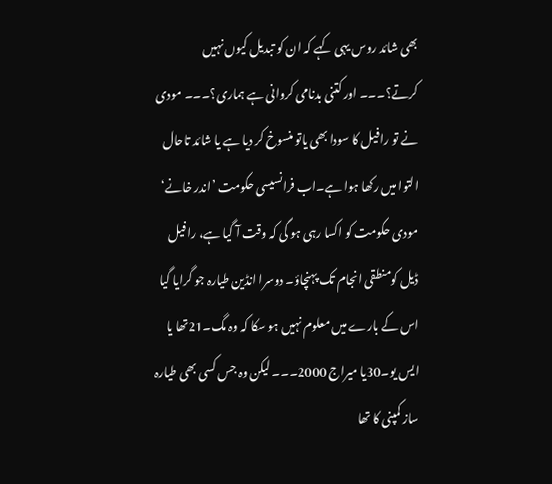بھی شائد روس یہی کہے کہ ان کو تبدیل کیوں نہیں کرتے؟۔۔۔ اور کتنی بدنامی کروانی ہے ہماری؟۔۔۔ مودی نے تو رافیل کا سودا بھی یاتو منسوخ کر دیا ہے یا شائد تاحال التوا میں رکھا ہوا ہے۔اب فرانسیسی حکومت ’اندر خانے‘ مودی حکومت کو اکسا رہی ہو گی کہ وقت آ گیا ہے، رافیل ڈیل کومنطقی انجام تک پہنچاؤ۔ دوسرا انڈین طیارہ جو گرایا گیا اس کے بارے میں معلوم نہیں ہو سکا کہ وہ مگ۔21تھا یا ایس یو۔30یا میراج 2000۔۔۔ لیکن وہ جس کسی بھی طیارہ ساز کمپنی کا تھا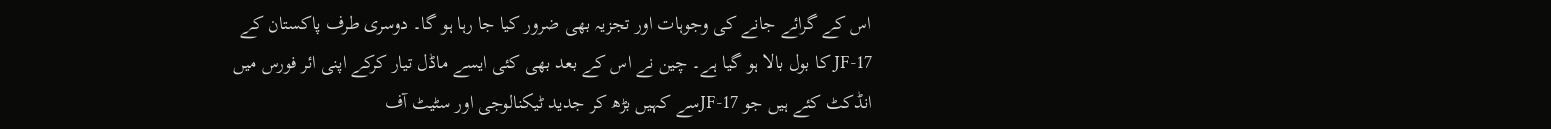اس کے گرائے جانے کی وجوہات اور تجزیہ بھی ضرور کیا جا رہا ہو گا۔ دوسری طرف پاکستان کے JF-17 کا بول بالا ہو گیا ہے۔ چین نے اس کے بعد بھی کئی ایسے ماڈل تیار کرکے اپنی ائر فورس میں انڈکٹ کئے ہیں جو JF-17سے کہیں بڑھ کر جدید ٹیکنالوجی اور سٹیٹ آف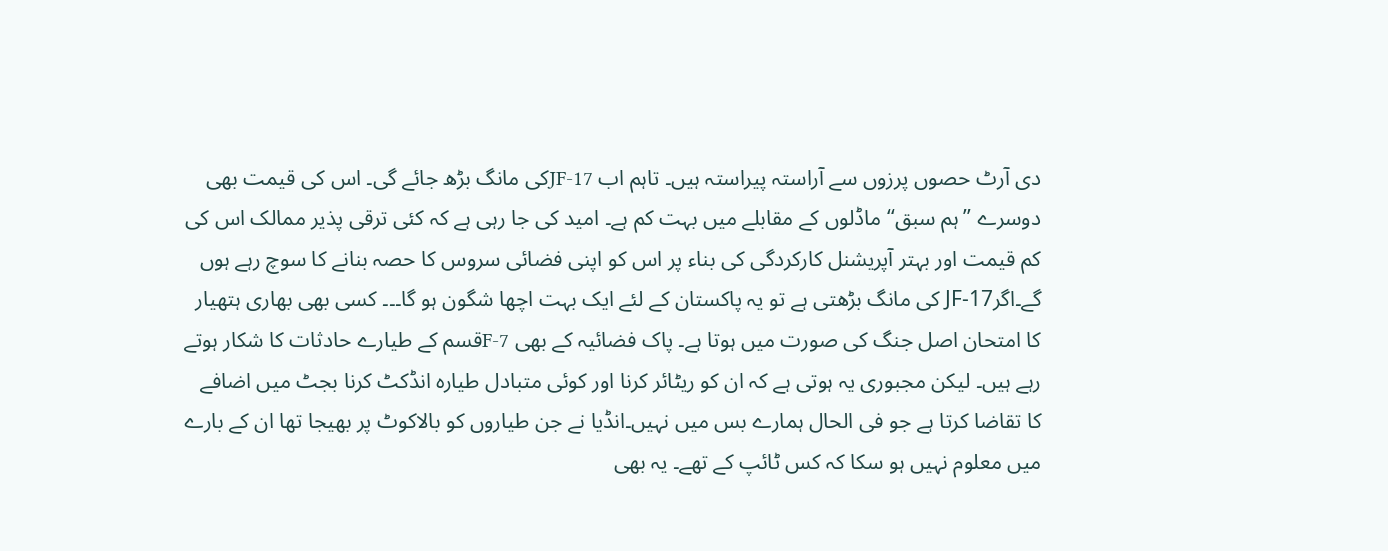دی آرٹ حصوں پرزوں سے آراستہ پیراستہ ہیں۔ تاہم اب JF-17کی مانگ بڑھ جائے گی۔ اس کی قیمت بھی دوسرے ’’ہم سبق‘‘ ماڈلوں کے مقابلے میں بہت کم ہے۔ امید کی جا رہی ہے کہ کئی ترقی پذیر ممالک اس کی کم قیمت اور بہتر آپریشنل کارکردگی کی بناء پر اس کو اپنی فضائی سروس کا حصہ بنانے کا سوچ رہے ہوں گے۔اگرJF-17 کی مانگ بڑھتی ہے تو یہ پاکستان کے لئے ایک بہت اچھا شگون ہو گا۔۔۔ کسی بھی بھاری ہتھیار کا امتحان اصل جنگ کی صورت میں ہوتا ہے۔ پاک فضائیہ کے بھی F-7قسم کے طیارے حادثات کا شکار ہوتے رہے ہیں۔ لیکن مجبوری یہ ہوتی ہے کہ ان کو ریٹائر کرنا اور کوئی متبادل طیارہ انڈکٹ کرنا بجٹ میں اضافے کا تقاضا کرتا ہے جو فی الحال ہمارے بس میں نہیں۔انڈیا نے جن طیاروں کو بالاکوٹ پر بھیجا تھا ان کے بارے میں معلوم نہیں ہو سکا کہ کس ٹائپ کے تھے۔ یہ بھی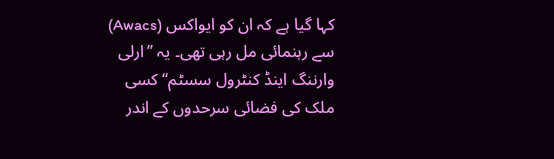کہا گیا ہے کہ ان کو ایواکس (Awacs) سے رہنمائی مل رہی تھی۔ یہ ’’ارلی وارننگ اینڈ کنٹرول سسٹم‘‘ کسی ملک کی فضائی سرحدوں کے اندر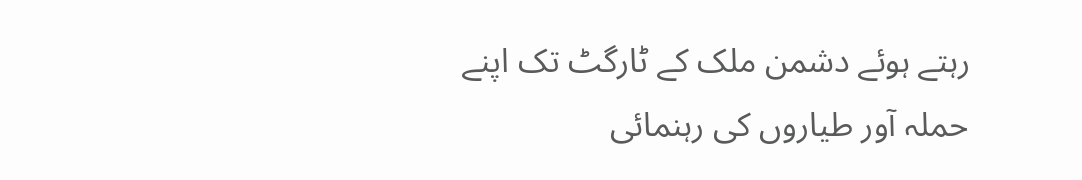رہتے ہوئے دشمن ملک کے ٹارگٹ تک اپنے حملہ آور طیاروں کی رہنمائی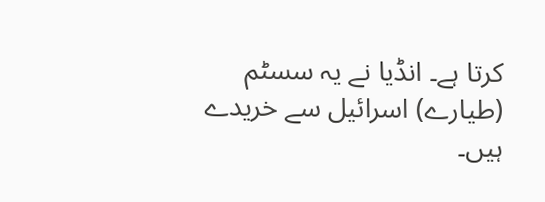کرتا ہے۔ انڈیا نے یہ سسٹم (طیارے) اسرائیل سے خریدے ہیں۔